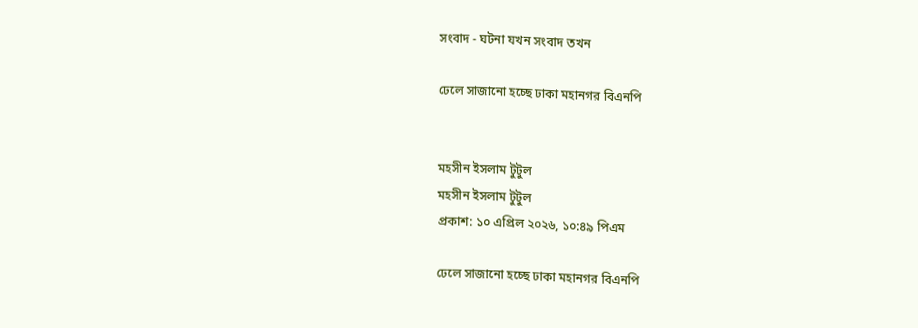সংবাদ - ঘটনা যখন সংবাদ তখন

ঢেলে সাজানো হচ্ছে ঢাকা মহানগর বিএনপি


মহসীন ইসলাম টুটুল
মহসীন ইসলাম টুটুল
প্রকাশ: ১০ এপ্রিল ২০২৬, ১০:৪৯ পিএম

ঢেলে সাজানো হচ্ছে ঢাকা মহানগর বিএনপি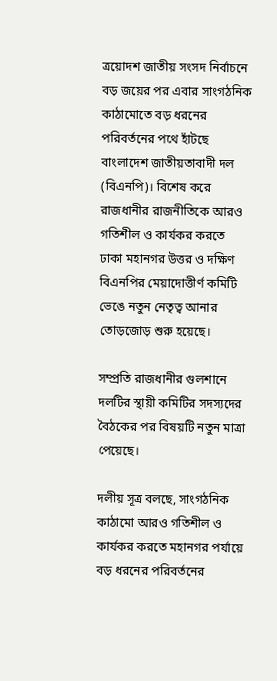ত্রয়োদশ জাতীয় সংসদ নির্বাচনে বড় জয়ের পর এবার সাংগঠনিক কাঠামোতে বড় ধরনের পরিবর্তনের পথে হাঁটছে বাংলাদেশ জাতীয়তাবাদী দল (বিএনপি)। বিশেষ করে রাজধানীর রাজনীতিকে আরও গতিশীল ও কার্যকর করতে ঢাকা মহানগর উত্তর ও দক্ষিণ বিএনপির মেয়াদোত্তীর্ণ কমিটি ভেঙে নতুন নেতৃত্ব আনার তোড়জোড় শুরু হয়েছে।

সম্প্রতি রাজধানীর গুলশানে দলটির স্থায়ী কমিটির সদস্যদের বৈঠকের পর বিষয়টি নতুন মাত্রা পেয়েছে।

দলীয় সূত্র বলছে, সাংগঠনিক কাঠামো আরও গতিশীল ও কার্যকর করতে মহানগর পর্যায়ে বড় ধরনের পরিবর্তনের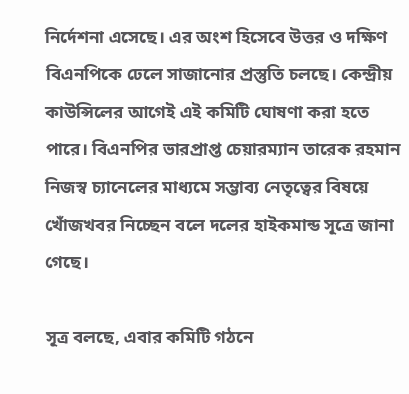নির্দেশনা এসেছে। এর অংশ হিসেবে উত্তর ও দক্ষিণ বিএনপিকে ঢেলে সাজানোর প্রস্তুতি চলছে। কেন্দ্রীয় কাউন্সিলের আগেই এই কমিটি ঘোষণা করা হতে পারে। বিএনপির ভারপ্রাপ্ত চেয়ারম্যান তারেক রহমান নিজস্ব চ্যানেলের মাধ্যমে সম্ভাব্য নেতৃত্বের বিষয়ে খোঁজখবর নিচ্ছেন বলে দলের হাইকমান্ড সূত্রে জানা গেছে।

সূত্র বলছে, এবার কমিটি গঠনে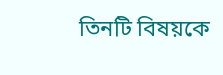তিনটি বিষয়কে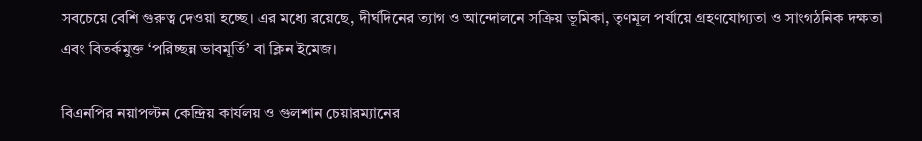সবচেয়ে বেশি গুরুত্ব দেওয়া হচ্ছে। এর মধ্যে রয়েছে, দীর্ঘদিনের ত্যাগ ও আন্দোলনে সক্রিয় ভূমিকা, তৃণমূল পর্যায়ে গ্রহণযোগ্যতা ও সাংগঠনিক দক্ষতা এবং বিতর্কমুক্ত ‘পরিচ্ছন্ন ভাবমূর্তি’ বা ক্লিন ইমেজ।

বিএনপির নয়াপল্টন কেন্দ্রিয় কার্যলয় ও গুলশান চেয়ারম্যানের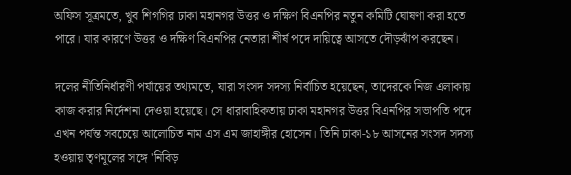অফিস সূত্রমতে, খুব শিগগির ঢাকা মহানগর উত্তর ও দক্ষিণ বিএনপির নতুন কমিটি ঘোষণা করা হতে পারে। যার কারণে উত্তর ও দক্ষিণ বিএনপির নেতারা শীর্ষ পদে দায়িত্বে আসতে দৌড়ঝাঁপ করছেন।

দলের নীতিনির্ধারণী পর্যায়ের তথ্যমতে, যারা সংসদ সদস্য নির্বাচিত হয়েছেন, তাদেরকে নিজ এলাকায় কাজ করার নির্দেশনা দেওয়া হয়েছে। সে ধারাবাহিকতায় ঢাকা মহানগর উত্তর বিএনপির সভাপতি পদে এখন পর্যন্ত সবচেয়ে আলোচিত নাম এস এম জাহাঙ্গীর হোসেন। তিনি ঢাকা-১৮ আসনের সংসদ সদস্য হওয়ায় তৃণমূলের সঙ্গে 'নিবিড়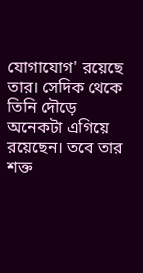যোগাযোগ' রয়েছে তার। সেদিক থেকে তিনি দৌড়ে অনেকটা এগিয়ে রয়েছেন। তবে তার শক্ত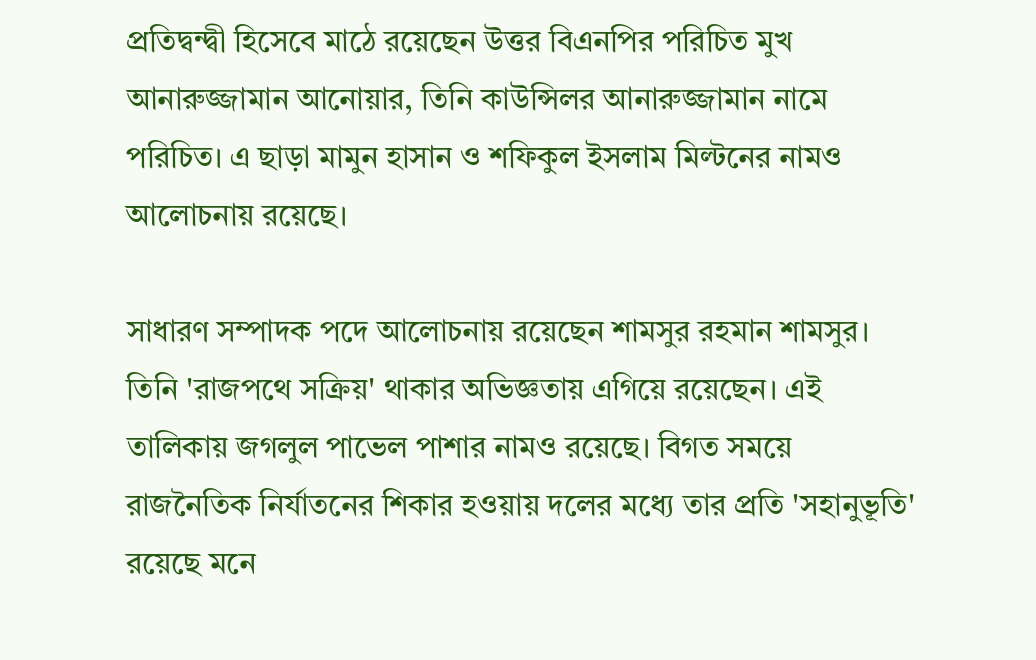প্রতিদ্বন্দ্বী হিসেবে মাঠে রয়েছেন উত্তর বিএনপির পরিচিত মুখ আনারুজ্জামান আনোয়ার, তিনি কাউন্সিলর আনারুজ্জামান নামে পরিচিত। এ ছাড়া মামুন হাসান ও শফিকুল ইসলাম মিল্টনের নামও আলোচনায় রয়েছে।

সাধারণ সম্পাদক পদে আলোচনায় রয়েছেন শামসুর রহমান শামসুর। তিনি 'রাজপথে সক্রিয়' থাকার অভিজ্ঞতায় এগিয়ে রয়েছেন। এই তালিকায় জগলুল পাভেল পাশার নামও রয়েছে। বিগত সময়ে রাজনৈতিক নির্যাতনের শিকার হওয়ায় দলের মধ্যে তার প্রতি 'সহানুভূতি' রয়েছে মনে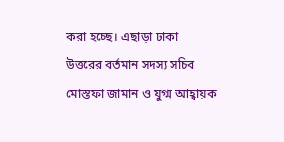করা হচ্ছে। এছাড়া ঢাকা উত্তরের বর্তমান সদস্য সচিব মোস্তফা জামান ও যুগ্ম আহ্বায়ক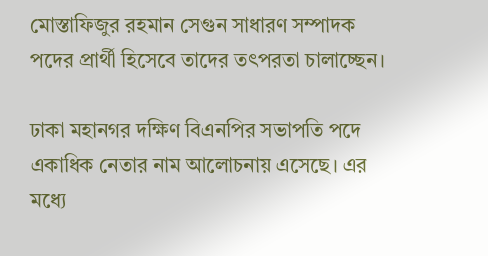মোস্তাফিজুর রহমান সেগুন সাধারণ সম্পাদক পদের প্রার্থী হিসেবে তাদের তৎপরতা চালাচ্ছেন।

ঢাকা মহানগর দক্ষিণ বিএনপির সভাপতি পদে একাধিক নেতার নাম আলোচনায় এসেছে। এর মধ্যে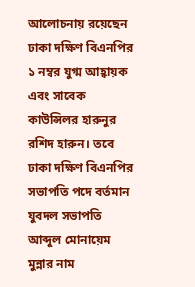আলোচনায় রয়েছেন ঢাকা দক্ষিণ বিএনপির ১ নম্বর যুগ্ম আহ্বায়ক এবং সাবেক কাউন্সিলর হারুনুর রশিদ হারুন। তবে ঢাকা দক্ষিণ বিএনপির সভাপতি পদে বর্তমান যুবদল সভাপতি আব্দুল মোনায়েম মুন্নার নাম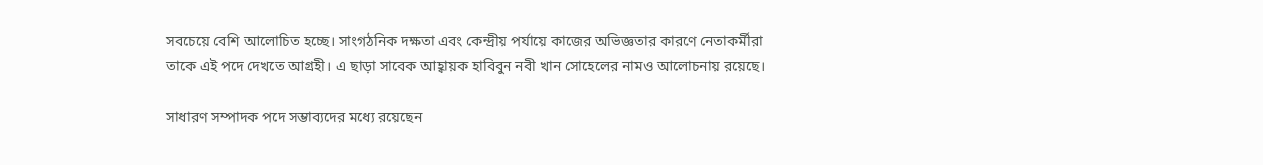সবচেয়ে বেশি আলোচিত হচ্ছে। সাংগঠনিক দক্ষতা এবং কেন্দ্রীয় পর্যায়ে কাজের অভিজ্ঞতার কারণে নেতাকর্মীরা তাকে এই পদে দেখতে আগ্রহী। এ ছাড়া সাবেক আহ্বায়ক হাবিবুন নবী খান সোহেলের নামও আলোচনায় রয়েছে।

সাধারণ সম্পাদক পদে সম্ভাব্যদের মধ্যে রয়েছেন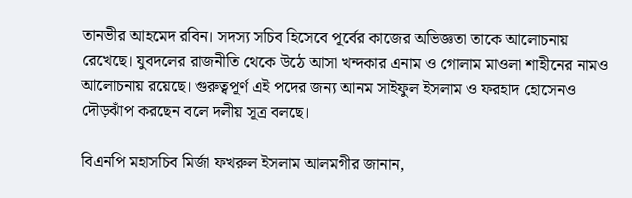তানভীর আহমেদ রবিন। সদস্য সচিব হিসেবে পূর্বের কাজের অভিজ্ঞতা তাকে আলোচনায় রেখেছে। যুবদলের রাজনীতি থেকে উঠে আসা খন্দকার এনাম ও গোলাম মাওলা শাহীনের নামও আলোচনায় রয়েছে। গুরুত্বপূর্ণ এই পদের জন্য আনম সাইফুল ইসলাম ও ফরহাদ হোসেনও দৌড়ঝাঁপ করছেন বলে দলীয় সূত্র বলছে।

বিএনপি মহাসচিব মির্জা ফখরুল ইসলাম আলমগীর জানান,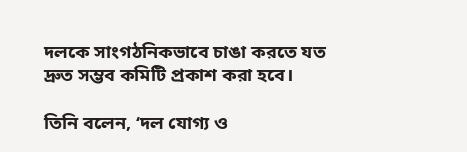দলকে সাংগঠনিকভাবে চাঙা করতে যত দ্রুত সম্ভব কমিটি প্রকাশ করা হবে।

তিনি বলেন, ‘দল যোগ্য ও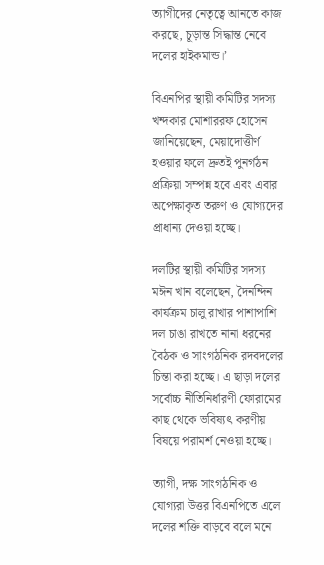ত্যাগীদের নেতৃত্বে আনতে কাজ করছে, চূড়ান্ত সিদ্ধান্ত নেবে দলের হাইকমান্ড।’

বিএনপির স্থায়ী কমিটির সদস্য খন্দকার মোশাররফ হোসেন জানিয়েছেন, মেয়াদোত্তীর্ণ হওয়ার ফলে দ্রুতই পুনর্গঠন প্রক্রিয়া সম্পন্ন হবে এবং এবার অপেক্ষাকৃত তরুণ ও যোগ্যদের প্রাধান্য দেওয়া হচ্ছে।

দলটির স্থায়ী কমিটির সদস্য মঈন খান বলেছেন, দৈনন্দিন কার্যক্রম চালু রাখার পাশাপাশি দল চাঙা রাখতে নানা ধরনের বৈঠক ও সাংগঠনিক রদবদলের চিন্তা করা হচ্ছে। এ ছাড়া দলের সর্বোচ্চ নীতিনির্ধারণী ফোরামের কাছ থেকে ভবিষ্যৎ করণীয় বিষয়ে পরামর্শ নেওয়া হচ্ছে।

ত্যাগী, দক্ষ সাংগঠনিক ও যোগ্যরা উত্তর বিএনপিতে এলে দলের শক্তি বাড়বে বলে মনে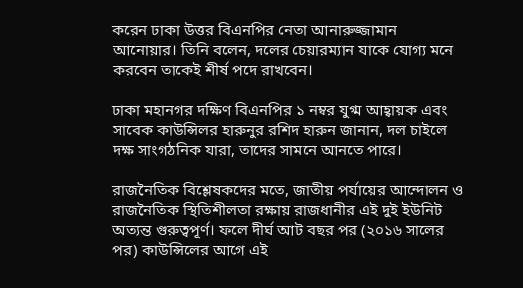করেন ঢাকা উত্তর বিএনপির নেতা আনারুজ্জামান আনোয়ার। তিনি বলেন, দলের চেয়ারম্যান যাকে যোগ্য মনে করবেন তাকেই শীর্ষ পদে রাখবেন।

ঢাকা মহানগর দক্ষিণ বিএনপির ১ নম্বর যুগ্ম আহ্বায়ক এবং সাবেক কাউন্সিলর হারুনুর রশিদ হারুন জানান, দল চাইলে দক্ষ সাংগঠনিক যারা, তাদের সামনে আনতে পারে।

রাজনৈতিক বিশ্লেষকদের মতে, জাতীয় পর্যায়ের আন্দোলন ও রাজনৈতিক স্থিতিশীলতা রক্ষায় রাজধানীর এই দুই ইউনিট অত্যন্ত গুরুত্বপূর্ণ। ফলে দীর্ঘ আট বছর পর (২০১৬ সালের পর) কাউন্সিলের আগে এই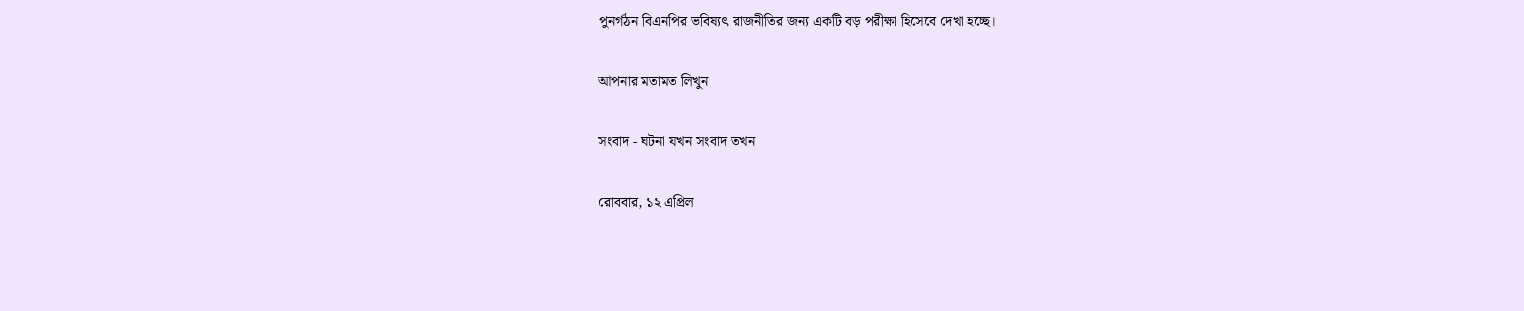পুনর্গঠন বিএনপির ভবিষ্যৎ রাজনীতির জন্য একটি বড় পরীক্ষা হিসেবে দেখা হচ্ছে।

আপনার মতামত লিখুন

সংবাদ - ঘটনা যখন সংবাদ তখন

রোববার, ১২ এপ্রিল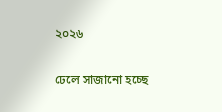২০২৬


ঢেলে সাজানো হচ্ছে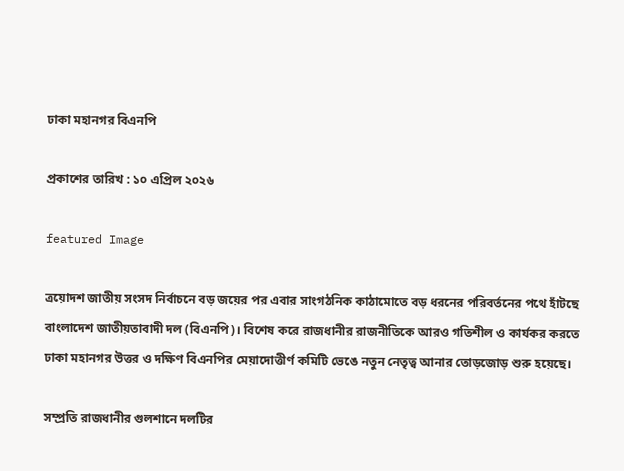ঢাকা মহানগর বিএনপি

প্রকাশের তারিখ : ১০ এপ্রিল ২০২৬

featured Image

ত্রয়োদশ জাতীয় সংসদ নির্বাচনে বড় জয়ের পর এবার সাংগঠনিক কাঠামোতে বড় ধরনের পরিবর্তনের পথে হাঁটছে বাংলাদেশ জাতীয়তাবাদী দল (বিএনপি)। বিশেষ করে রাজধানীর রাজনীতিকে আরও গতিশীল ও কার্যকর করতে ঢাকা মহানগর উত্তর ও দক্ষিণ বিএনপির মেয়াদোত্তীর্ণ কমিটি ভেঙে নতুন নেতৃত্ব আনার তোড়জোড় শুরু হয়েছে।

সম্প্রতি রাজধানীর গুলশানে দলটির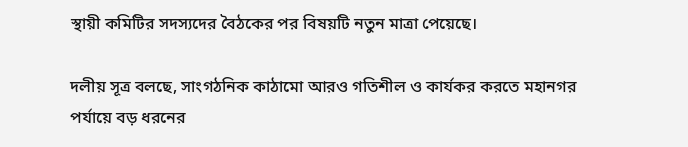স্থায়ী কমিটির সদস্যদের বৈঠকের পর বিষয়টি নতুন মাত্রা পেয়েছে।

দলীয় সূত্র বলছে, সাংগঠনিক কাঠামো আরও গতিশীল ও কার্যকর করতে মহানগর পর্যায়ে বড় ধরনের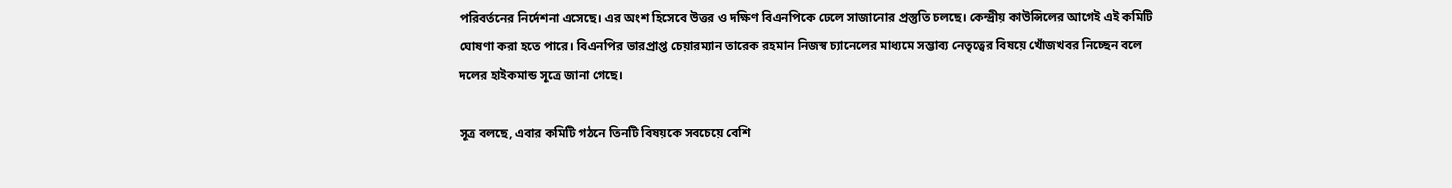পরিবর্তনের নির্দেশনা এসেছে। এর অংশ হিসেবে উত্তর ও দক্ষিণ বিএনপিকে ঢেলে সাজানোর প্রস্তুতি চলছে। কেন্দ্রীয় কাউন্সিলের আগেই এই কমিটি ঘোষণা করা হতে পারে। বিএনপির ভারপ্রাপ্ত চেয়ারম্যান তারেক রহমান নিজস্ব চ্যানেলের মাধ্যমে সম্ভাব্য নেতৃত্বের বিষয়ে খোঁজখবর নিচ্ছেন বলে দলের হাইকমান্ড সূত্রে জানা গেছে।

সূত্র বলছে, এবার কমিটি গঠনে তিনটি বিষয়কে সবচেয়ে বেশি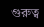গুরুত্ব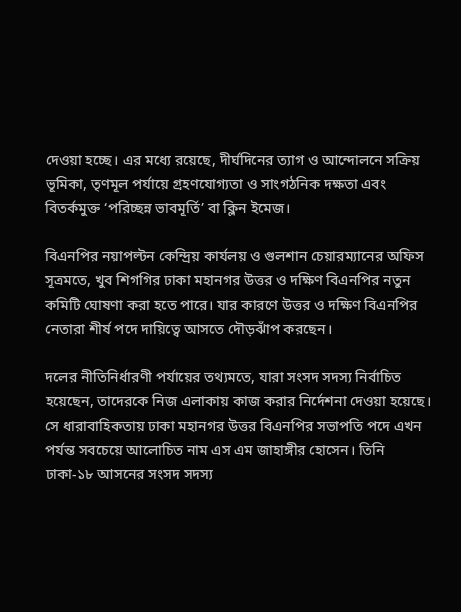দেওয়া হচ্ছে। এর মধ্যে রয়েছে, দীর্ঘদিনের ত্যাগ ও আন্দোলনে সক্রিয় ভূমিকা, তৃণমূল পর্যায়ে গ্রহণযোগ্যতা ও সাংগঠনিক দক্ষতা এবং বিতর্কমুক্ত ‘পরিচ্ছন্ন ভাবমূর্তি’ বা ক্লিন ইমেজ।

বিএনপির নয়াপল্টন কেন্দ্রিয় কার্যলয় ও গুলশান চেয়ারম্যানের অফিস সূত্রমতে, খুব শিগগির ঢাকা মহানগর উত্তর ও দক্ষিণ বিএনপির নতুন কমিটি ঘোষণা করা হতে পারে। যার কারণে উত্তর ও দক্ষিণ বিএনপির নেতারা শীর্ষ পদে দায়িত্বে আসতে দৌড়ঝাঁপ করছেন।

দলের নীতিনির্ধারণী পর্যায়ের তথ্যমতে, যারা সংসদ সদস্য নির্বাচিত হয়েছেন, তাদেরকে নিজ এলাকায় কাজ করার নির্দেশনা দেওয়া হয়েছে। সে ধারাবাহিকতায় ঢাকা মহানগর উত্তর বিএনপির সভাপতি পদে এখন পর্যন্ত সবচেয়ে আলোচিত নাম এস এম জাহাঙ্গীর হোসেন। তিনি ঢাকা-১৮ আসনের সংসদ সদস্য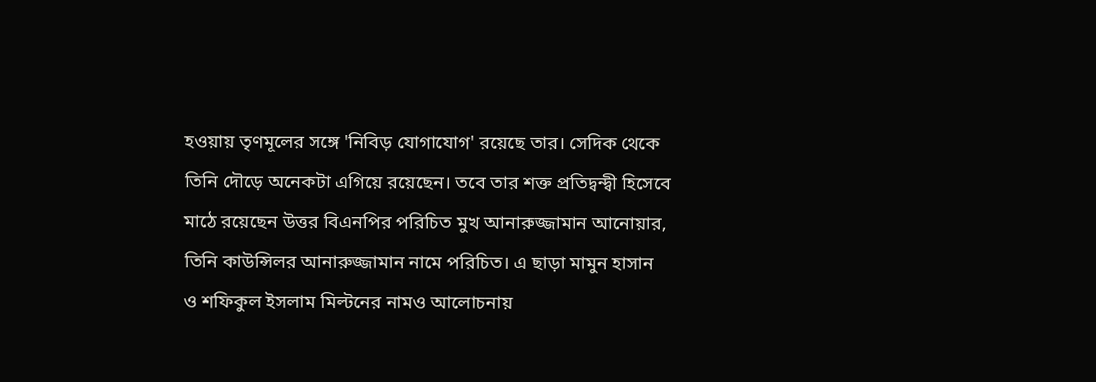হওয়ায় তৃণমূলের সঙ্গে 'নিবিড় যোগাযোগ' রয়েছে তার। সেদিক থেকে তিনি দৌড়ে অনেকটা এগিয়ে রয়েছেন। তবে তার শক্ত প্রতিদ্বন্দ্বী হিসেবে মাঠে রয়েছেন উত্তর বিএনপির পরিচিত মুখ আনারুজ্জামান আনোয়ার, তিনি কাউন্সিলর আনারুজ্জামান নামে পরিচিত। এ ছাড়া মামুন হাসান ও শফিকুল ইসলাম মিল্টনের নামও আলোচনায়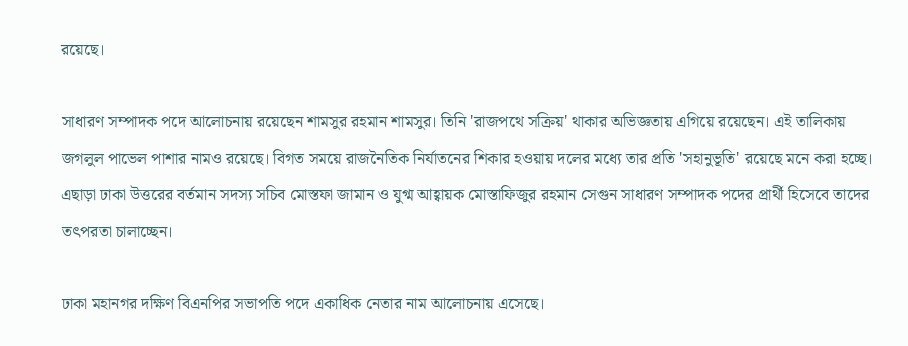রয়েছে।

সাধারণ সম্পাদক পদে আলোচনায় রয়েছেন শামসুর রহমান শামসুর। তিনি 'রাজপথে সক্রিয়' থাকার অভিজ্ঞতায় এগিয়ে রয়েছেন। এই তালিকায় জগলুল পাভেল পাশার নামও রয়েছে। বিগত সময়ে রাজনৈতিক নির্যাতনের শিকার হওয়ায় দলের মধ্যে তার প্রতি 'সহানুভূতি' রয়েছে মনে করা হচ্ছে। এছাড়া ঢাকা উত্তরের বর্তমান সদস্য সচিব মোস্তফা জামান ও যুগ্ম আহ্বায়ক মোস্তাফিজুর রহমান সেগুন সাধারণ সম্পাদক পদের প্রার্থী হিসেবে তাদের তৎপরতা চালাচ্ছেন।

ঢাকা মহানগর দক্ষিণ বিএনপির সভাপতি পদে একাধিক নেতার নাম আলোচনায় এসেছে।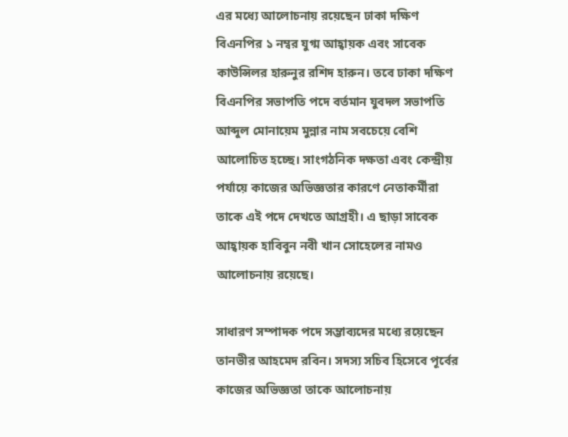এর মধ্যে আলোচনায় রয়েছেন ঢাকা দক্ষিণ বিএনপির ১ নম্বর যুগ্ম আহ্বায়ক এবং সাবেক কাউন্সিলর হারুনুর রশিদ হারুন। তবে ঢাকা দক্ষিণ বিএনপির সভাপতি পদে বর্তমান যুবদল সভাপতি আব্দুল মোনায়েম মুন্নার নাম সবচেয়ে বেশি আলোচিত হচ্ছে। সাংগঠনিক দক্ষতা এবং কেন্দ্রীয় পর্যায়ে কাজের অভিজ্ঞতার কারণে নেতাকর্মীরা তাকে এই পদে দেখতে আগ্রহী। এ ছাড়া সাবেক আহ্বায়ক হাবিবুন নবী খান সোহেলের নামও আলোচনায় রয়েছে।

সাধারণ সম্পাদক পদে সম্ভাব্যদের মধ্যে রয়েছেন তানভীর আহমেদ রবিন। সদস্য সচিব হিসেবে পূর্বের কাজের অভিজ্ঞতা তাকে আলোচনায়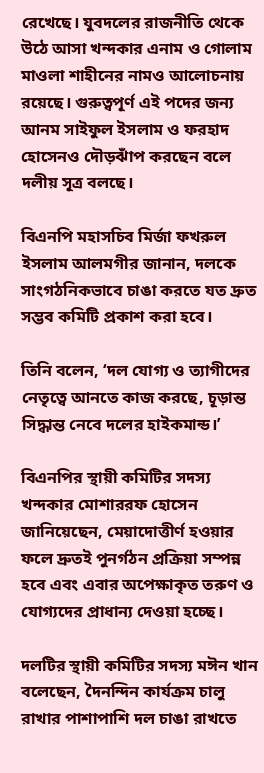রেখেছে। যুবদলের রাজনীতি থেকে উঠে আসা খন্দকার এনাম ও গোলাম মাওলা শাহীনের নামও আলোচনায় রয়েছে। গুরুত্বপূর্ণ এই পদের জন্য আনম সাইফুল ইসলাম ও ফরহাদ হোসেনও দৌড়ঝাঁপ করছেন বলে দলীয় সূত্র বলছে।

বিএনপি মহাসচিব মির্জা ফখরুল ইসলাম আলমগীর জানান, দলকে সাংগঠনিকভাবে চাঙা করতে যত দ্রুত সম্ভব কমিটি প্রকাশ করা হবে।

তিনি বলেন, ‘দল যোগ্য ও ত্যাগীদের নেতৃত্বে আনতে কাজ করছে, চূড়ান্ত সিদ্ধান্ত নেবে দলের হাইকমান্ড।’

বিএনপির স্থায়ী কমিটির সদস্য খন্দকার মোশাররফ হোসেন জানিয়েছেন, মেয়াদোত্তীর্ণ হওয়ার ফলে দ্রুতই পুনর্গঠন প্রক্রিয়া সম্পন্ন হবে এবং এবার অপেক্ষাকৃত তরুণ ও যোগ্যদের প্রাধান্য দেওয়া হচ্ছে।

দলটির স্থায়ী কমিটির সদস্য মঈন খান বলেছেন, দৈনন্দিন কার্যক্রম চালু রাখার পাশাপাশি দল চাঙা রাখতে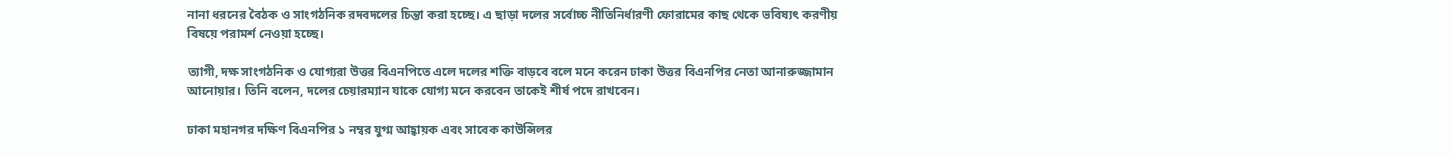নানা ধরনের বৈঠক ও সাংগঠনিক রদবদলের চিন্তা করা হচ্ছে। এ ছাড়া দলের সর্বোচ্চ নীতিনির্ধারণী ফোরামের কাছ থেকে ভবিষ্যৎ করণীয় বিষয়ে পরামর্শ নেওয়া হচ্ছে।

ত্যাগী, দক্ষ সাংগঠনিক ও যোগ্যরা উত্তর বিএনপিতে এলে দলের শক্তি বাড়বে বলে মনে করেন ঢাকা উত্তর বিএনপির নেতা আনারুজ্জামান আনোয়ার। তিনি বলেন, দলের চেয়ারম্যান যাকে যোগ্য মনে করবেন তাকেই শীর্ষ পদে রাখবেন।

ঢাকা মহানগর দক্ষিণ বিএনপির ১ নম্বর যুগ্ম আহ্বায়ক এবং সাবেক কাউন্সিলর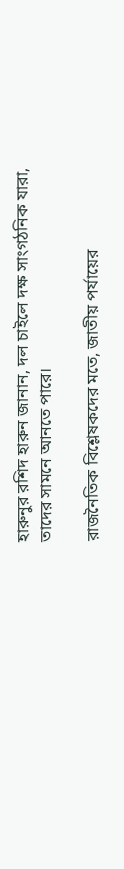হারুনুর রশিদ হারুন জানান, দল চাইলে দক্ষ সাংগঠনিক যারা, তাদের সামনে আনতে পারে।

রাজনৈতিক বিশ্লেষকদের মতে, জাতীয় পর্যায়ের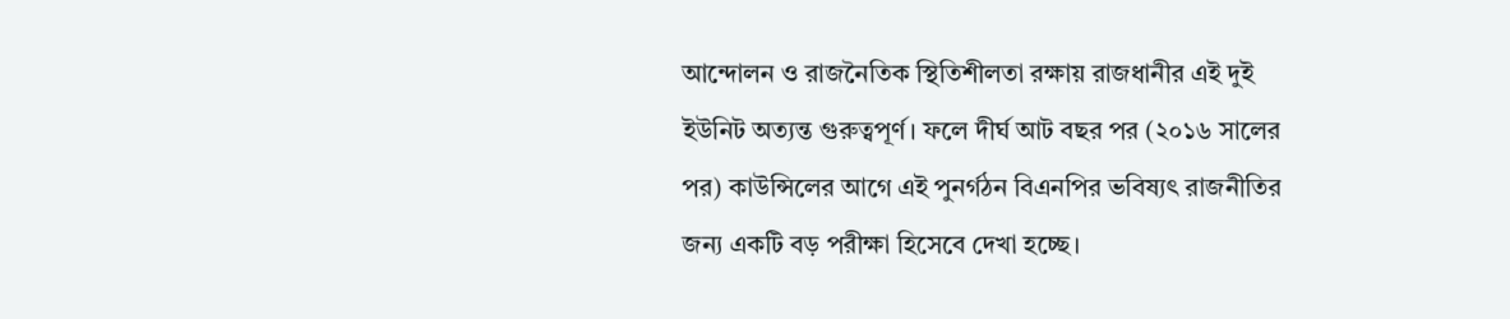আন্দোলন ও রাজনৈতিক স্থিতিশীলতা রক্ষায় রাজধানীর এই দুই ইউনিট অত্যন্ত গুরুত্বপূর্ণ। ফলে দীর্ঘ আট বছর পর (২০১৬ সালের পর) কাউন্সিলের আগে এই পুনর্গঠন বিএনপির ভবিষ্যৎ রাজনীতির জন্য একটি বড় পরীক্ষা হিসেবে দেখা হচ্ছে।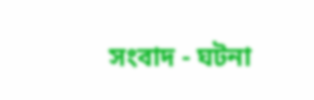সংবাদ - ঘটনা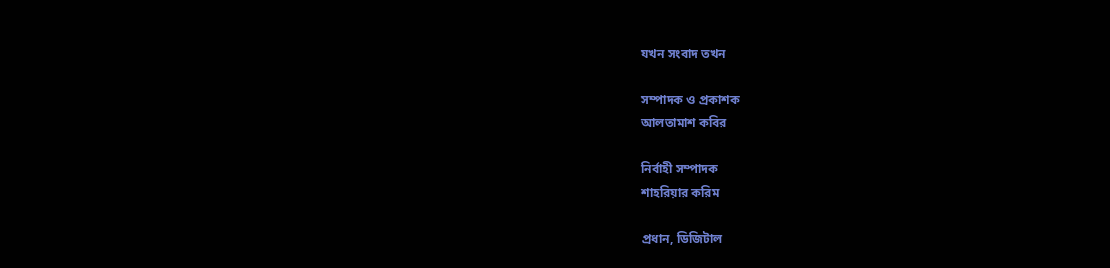যখন সংবাদ তখন

সম্পাদক ও প্রকাশক
আলতামাশ কবির

নির্বাহী সম্পাদক
শাহরিয়ার করিম

প্রধান, ডিজিটাল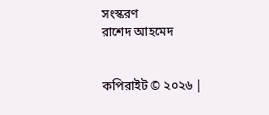সংস্করণ
রাশেদ আহমেদ


কপিরাইট © ২০২৬ |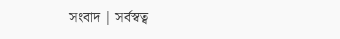সংবাদ | সর্বস্বত্ব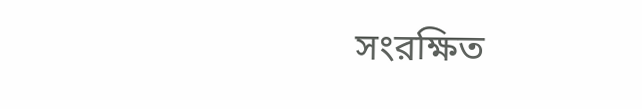সংরক্ষিত